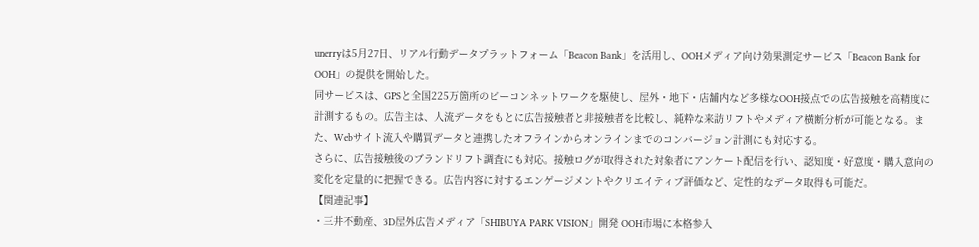unerryは5月27日、リアル行動データプラットフォーム「Beacon Bank」を活用し、OOHメディア向け効果測定サービス「Beacon Bank for OOH」の提供を開始した。
同サービスは、GPSと全国225万箇所のビーコンネットワークを駆使し、屋外・地下・店舗内など多様なOOH接点での広告接触を高精度に計測するもの。広告主は、人流データをもとに広告接触者と非接触者を比較し、純粋な来訪リフトやメディア横断分析が可能となる。また、Webサイト流入や購買データと連携したオフラインからオンラインまでのコンバージョン計測にも対応する。
さらに、広告接触後のブランドリフト調査にも対応。接触ログが取得された対象者にアンケート配信を行い、認知度・好意度・購入意向の変化を定量的に把握できる。広告内容に対するエンゲージメントやクリエイティブ評価など、定性的なデータ取得も可能だ。
【関連記事】
・三井不動産、3D屋外広告メディア「SHIBUYA PARK VISION」開発 OOH市場に本格参入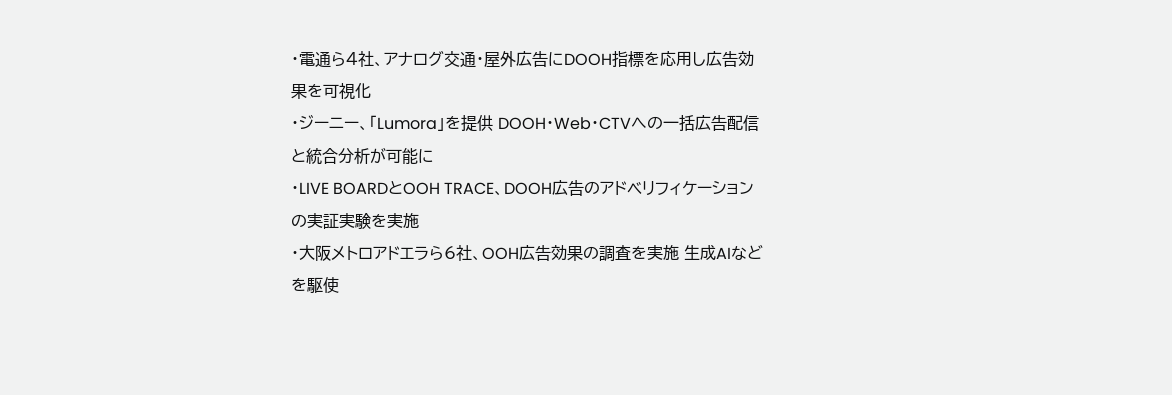・電通ら4社、アナログ交通・屋外広告にDOOH指標を応用し広告効果を可視化
・ジーニー、「Lumora」を提供 DOOH・Web・CTVへの一括広告配信と統合分析が可能に
・LIVE BOARDとOOH TRACE、DOOH広告のアドベリフィケーションの実証実験を実施
・大阪メトロアドエラら6社、OOH広告効果の調査を実施 生成AIなどを駆使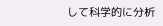して科学的に分析